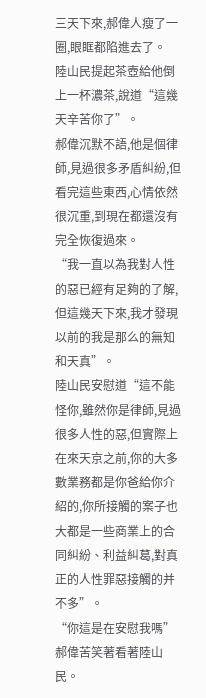三天下來,郝偉人瘦了一圈,眼眶都陷進去了。
陸山民提起茶壺給他倒上一杯濃茶,說道“這幾天辛苦你了”。
郝偉沉默不語,他是個律師,見過很多矛盾糾紛,但看完這些東西,心情依然很沉重,到現在都還沒有完全恢復過來。
“我一直以為我對人性的惡已經有足夠的了解,但這幾天下來,我才發現以前的我是那么的無知和天真”。
陸山民安慰道“這不能怪你,雖然你是律師,見過很多人性的惡,但實際上在來天京之前,你的大多數業務都是你爸給你介紹的,你所接觸的案子也大都是一些商業上的合同糾紛、利益糾葛,對真正的人性罪惡接觸的并不多”。
“你這是在安慰我嗎”郝偉苦笑著看著陸山民。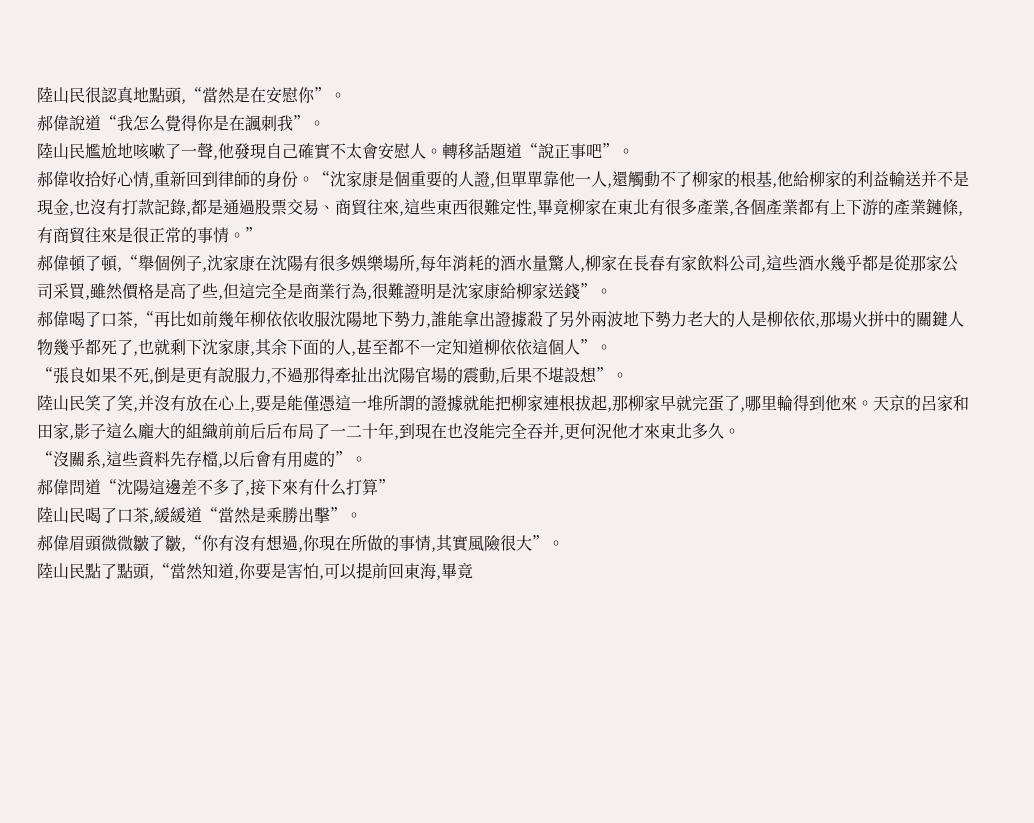陸山民很認真地點頭,“當然是在安慰你”。
郝偉說道“我怎么覺得你是在諷刺我”。
陸山民尷尬地咳嗽了一聲,他發現自己確實不太會安慰人。轉移話題道“說正事吧”。
郝偉收拾好心情,重新回到律師的身份。“沈家康是個重要的人證,但單單靠他一人,還觸動不了柳家的根基,他給柳家的利益輸送并不是現金,也沒有打款記錄,都是通過股票交易、商貿往來,這些東西很難定性,畢竟柳家在東北有很多產業,各個產業都有上下游的產業鏈條,有商貿往來是很正常的事情。”
郝偉頓了頓,“舉個例子,沈家康在沈陽有很多娛樂場所,每年消耗的酒水量驚人,柳家在長春有家飲料公司,這些酒水幾乎都是從那家公司采買,雖然價格是高了些,但這完全是商業行為,很難證明是沈家康給柳家送錢”。
郝偉喝了口茶,“再比如前幾年柳依依收服沈陽地下勢力,誰能拿出證據殺了另外兩波地下勢力老大的人是柳依依,那場火拼中的關鍵人物幾乎都死了,也就剩下沈家康,其余下面的人,甚至都不一定知道柳依依這個人”。
“張良如果不死,倒是更有說服力,不過那得牽扯出沈陽官場的震動,后果不堪設想”。
陸山民笑了笑,并沒有放在心上,要是能僅憑這一堆所謂的證據就能把柳家連根拔起,那柳家早就完蛋了,哪里輪得到他來。天京的呂家和田家,影子這么龐大的組織前前后后布局了一二十年,到現在也沒能完全吞并,更何況他才來東北多久。
“沒關系,這些資料先存檔,以后會有用處的”。
郝偉問道“沈陽這邊差不多了,接下來有什么打算”
陸山民喝了口茶,緩緩道“當然是乘勝出擊”。
郝偉眉頭微微皺了皺,“你有沒有想過,你現在所做的事情,其實風險很大”。
陸山民點了點頭,“當然知道,你要是害怕,可以提前回東海,畢竟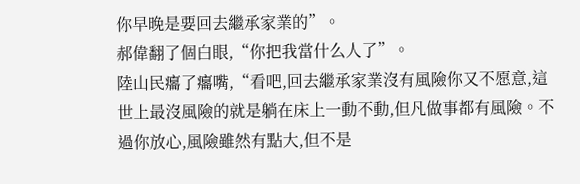你早晚是要回去繼承家業的”。
郝偉翻了個白眼,“你把我當什么人了”。
陸山民癟了癟嘴,“看吧,回去繼承家業沒有風險你又不愿意,這世上最沒風險的就是躺在床上一動不動,但凡做事都有風險。不過你放心,風險雖然有點大,但不是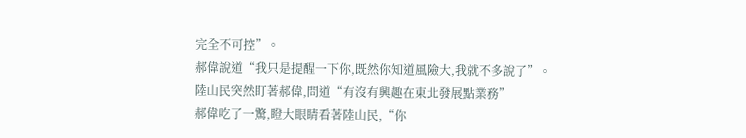完全不可控”。
郝偉說道“我只是提醒一下你,既然你知道風險大,我就不多說了”。
陸山民突然盯著郝偉,問道“有沒有興趣在東北發展點業務”
郝偉吃了一驚,瞪大眼睛看著陸山民,“你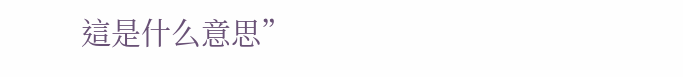這是什么意思”